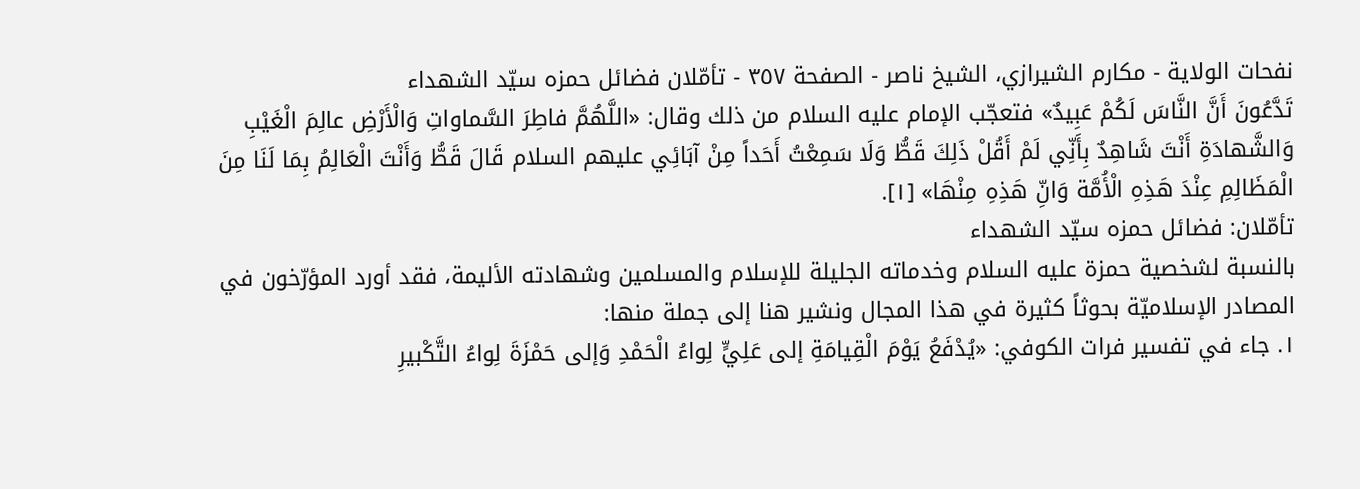نفحات الولاية - مكارم الشيرازي، الشيخ ناصر - الصفحة ٣٥٧ - تأمّلان فضائل حمزه سيّد الشهداء
تَدَّعُونَ أَنَّ النَّاسَ لَكُمْ عَبِيدٌ» فتعجّب الإمام عليه السلام من ذلك وقال: «اللَّهُمَّ فاطِرَ السَّماواتِ وَالْأَرْضِ عالِمَ الْغَيْبِ وَالشَّهادَةِ أَنْتَ شَاهِدٌ بِأَنِّي لَمْ أَقُلْ ذَلِكَ قَطُّ وَلَا سَمِعْتُ أَحَداً مِنْ آبَائِي عليهم السلام قَالَ قَطُّ وَأَنْتَ الْعَالِمُ بِمَا لَنَا مِنَ الْمَظَالِمِ عِنْدَ هَذِهِ الْأُمَّة وَانِّ هَذِهِ مِنْهَا» [١].
تأمّلان: فضائل حمزه سيّد الشهداء
بالنسبة لشخصية حمزة عليه السلام وخدماته الجليلة للإسلام والمسلمين وشهادته الأليمة، فقد أورد المؤرّخون في المصادر الإسلاميّة بحوثاً كثيرة في هذا المجال ونشير هنا إلى جملة منها:
١. جاء في تفسير فرات الكوفي: «يُدْفَعُ يَوْمَ الْقِيامَةِ إلى عَلِيٍّ لِواءُ الْحَمْدِ وَإلى حَمْزَةَ لِواءُ التَّكْبيرِ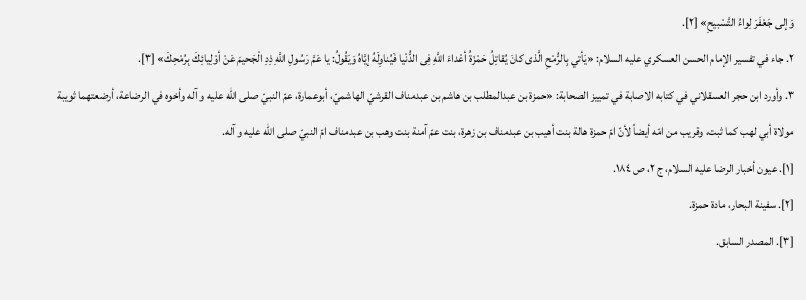وَإلى جَعْفَرَ لِواءُ التَّسْبيحِ» [٢].
٢. جاء في تفسير الإمام الحسن العسكري عليه السلام: «يَأتي بِالرُّمْحِ الَّذى كانَ يُقاتِلُ حَمْزَةُ أعْداءَ اللَّهِ فِى الدُّنْيا فَيُناوِلَهُ إيَّاهُ وَيَقُولُ: يا عَمَّ رَسُولِ اللَّهِ ذِدِ الْجَحيمَ عَنْ أوْلِيائِكَ بِرُمْحِكَ» [٣].
٣. وأورد ابن حجر العسقلاني في كتابه الاصابة في تمييز الصحابة: «حمزة بن عبدالمطلب بن هاشم بن عبدمناف القرشيّ الهاشميّ، أبوعمارة، عمّ النبيّ صلى الله عليه و آله وأخوه في الرضاعة، أرضعتهما ثويبة مولاة أبي لهب كما ثبت، وقريب من امّه أيضاً لأنّ امّ حمزة هالة بنت أهيب بن عبدمناف بن زهرة، بنت عمّ آمنة بنت وهب بن عبدمناف امّ النبيّ صلى الله عليه و آله.
[١]. عيون أخبار الرضا عليه السلام، ج ٢، ص ١٨٤.
[٢]. سفينة البحار، مادة حمزة.
[٣]. المصدر السابق.